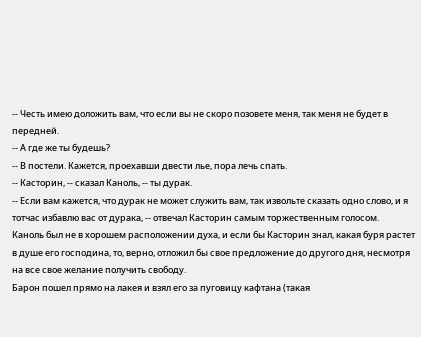-- Честь имею доложить вам, что если вы не скоро позовете меня, так меня не будет в передней.
-- А где же ты будешь?
-- В постели. Кажется, проехавши двести лье, пора лечь спать.
-- Касторин, -- сказал Каноль, -- ты дурак.
-- Если вам кажется, что дурак не может служить вам, так извольте сказать одно слово, и я тотчас избавлю вас от дурака, -- отвечал Касторин самым торжественным голосом.
Каноль был не в хорошем расположении духа, и если бы Касторин знал, какая буря растет в душе его господина, то, верно, отложил бы свое предложение до другого дня, несмотря на все свое желание получить свободу.
Барон пошел прямо на лакея и взял его за пуговицу кафтана (такая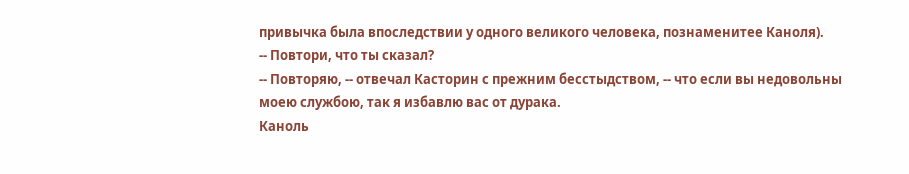привычка была впоследствии у одного великого человека, познаменитее Каноля).
-- Повтори, что ты сказал?
-- Повторяю, -- отвечал Касторин с прежним бесстыдством, -- что если вы недовольны моею службою, так я избавлю вас от дурака.
Каноль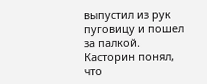выпустил из рук пуговицу и пошел за палкой. Касторин понял, что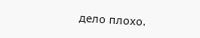дело плохо.